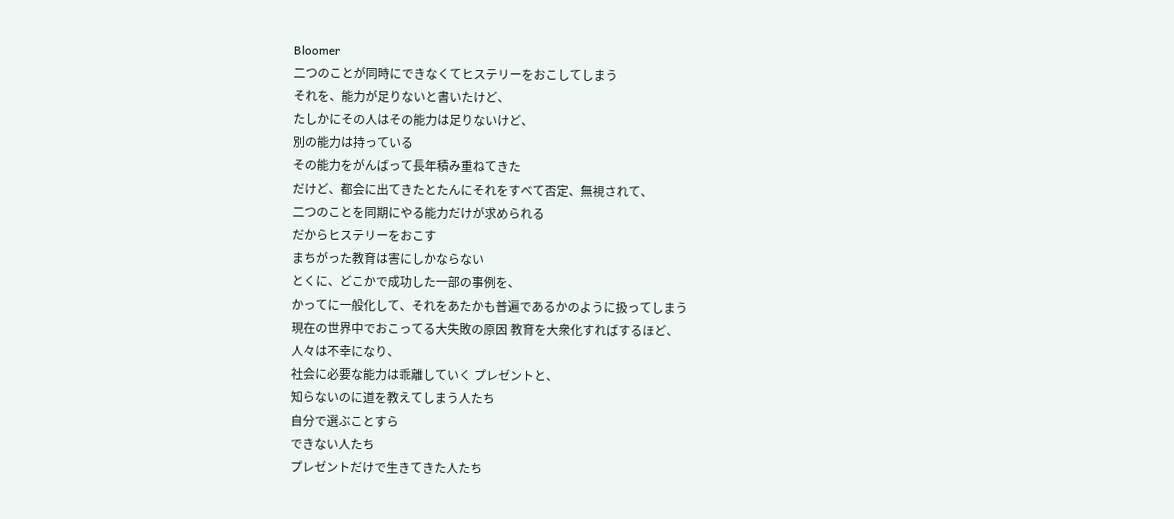Bloomer
二つのことが同時にできなくてヒステリーをおこしてしまう
それを、能力が足りないと書いたけど、
たしかにその人はその能力は足りないけど、
別の能力は持っている
その能力をがんばって長年積み重ねてきた
だけど、都会に出てきたとたんにそれをすべて否定、無視されて、
二つのことを同期にやる能力だけが求められる
だからヒステリーをおこす
まちがった教育は害にしかならない
とくに、どこかで成功した一部の事例を、
かってに一般化して、それをあたかも普遍であるかのように扱ってしまう
現在の世界中でおこってる大失敗の原因 教育を大衆化すればするほど、
人々は不幸になり、
社会に必要な能力は乖離していく プレゼントと、
知らないのに道を教えてしまう人たち
自分で選ぶことすら
できない人たち
プレゼントだけで生きてきた人たち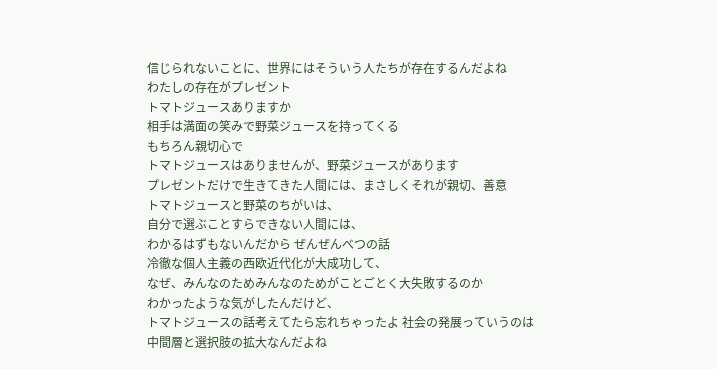信じられないことに、世界にはそういう人たちが存在するんだよね
わたしの存在がプレゼント
トマトジュースありますか
相手は満面の笑みで野菜ジュースを持ってくる
もちろん親切心で
トマトジュースはありませんが、野菜ジュースがあります
プレゼントだけで生きてきた人間には、まさしくそれが親切、善意
トマトジュースと野菜のちがいは、
自分で選ぶことすらできない人間には、
わかるはずもないんだから ぜんぜんべつの話
冷徹な個人主義の西欧近代化が大成功して、
なぜ、みんなのためみんなのためがことごとく大失敗するのか
わかったような気がしたんだけど、
トマトジュースの話考えてたら忘れちゃったよ 社会の発展っていうのは
中間層と選択肢の拡大なんだよね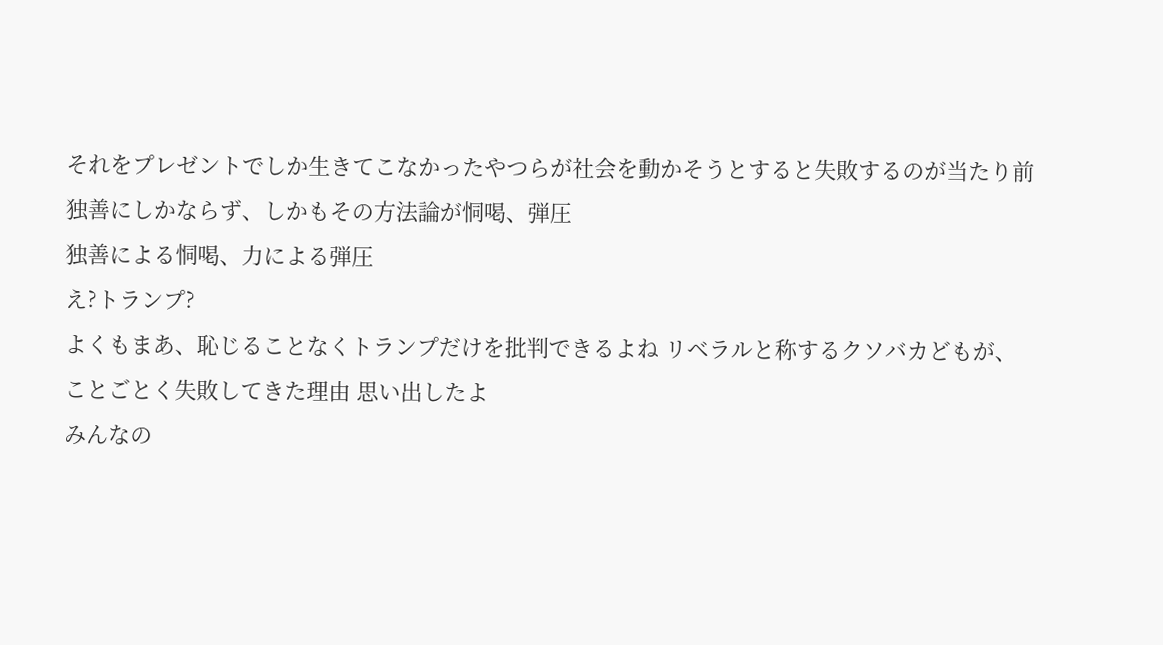それをプレゼントでしか生きてこなかったやつらが社会を動かそうとすると失敗するのが当たり前
独善にしかならず、しかもその方法論が恫喝、弾圧
独善による恫喝、力による弾圧
え?トランプ?
よくもまあ、恥じることなくトランプだけを批判できるよね リベラルと称するクソバカどもが、
ことごとく失敗してきた理由 思い出したよ
みんなの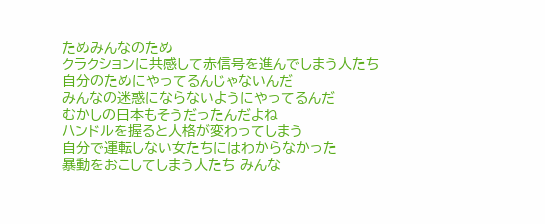ためみんなのため
クラクションに共感して赤信号を進んでしまう人たち
自分のためにやってるんじゃないんだ
みんなの迷惑にならないようにやってるんだ
むかしの日本もそうだったんだよね
ハンドルを握ると人格が変わってしまう
自分で運転しない女たちにはわからなかった
暴動をおこしてしまう人たち みんな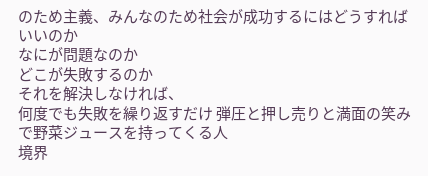のため主義、みんなのため社会が成功するにはどうすればいいのか
なにが問題なのか
どこが失敗するのか
それを解決しなければ、
何度でも失敗を繰り返すだけ 弾圧と押し売りと満面の笑みで野菜ジュースを持ってくる人
境界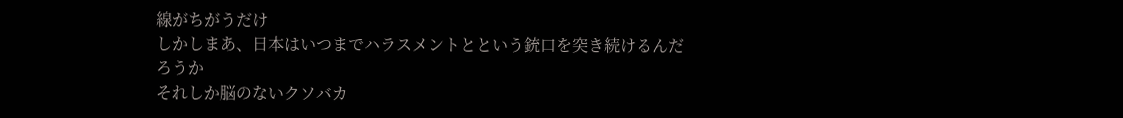線がちがうだけ
しかしまあ、日本はいつまでハラスメントとという銃口を突き続けるんだろうか
それしか脳のないクソバカ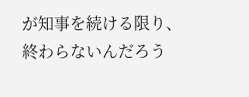が知事を続ける限り、
終わらないんだろう